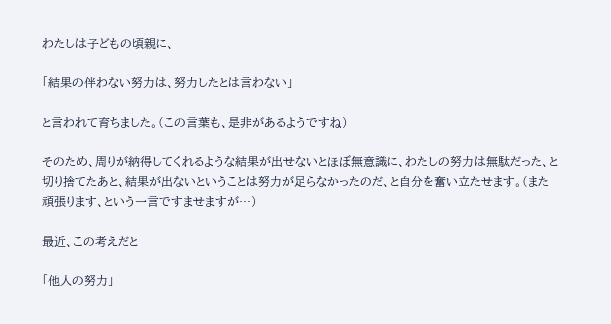わたしは子どもの頃親に、

「結果の伴わない努力は、努力したとは言わない」

と言われて育ちました。(この言葉も、是非があるようですね)

そのため、周りが納得してくれるような結果が出せないとほぼ無意識に、わたしの努力は無駄だった、と切り捨てたあと、結果が出ないということは努力が足らなかったのだ、と自分を奮い立たせます。(また頑張ります、という一言ですませますが…)

最近、この考えだと

「他人の努力」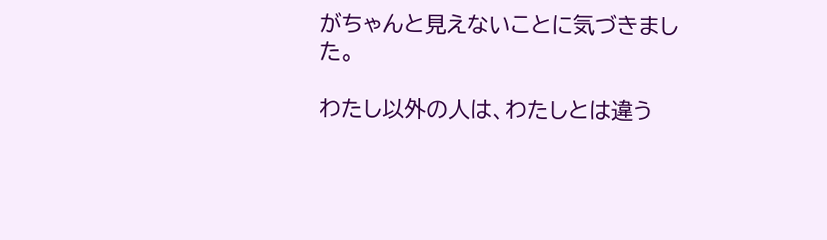がちゃんと見えないことに気づきました。

わたし以外の人は、わたしとは違う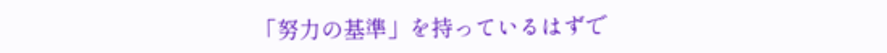「努力の基準」を持っているはずで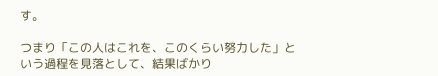す。

つまり「この人はこれを、このくらい努力した」という過程を見落として、結果ばかり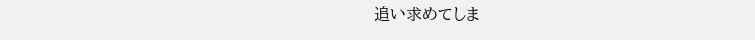追い求めてしま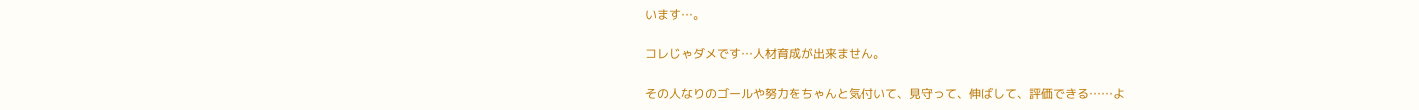います…。

コレじゃダメです…人材育成が出来ません。

その人なりのゴールや努力をちゃんと気付いて、見守って、伸ばして、評価できる……よ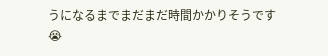うになるまでまだまだ時間かかりそうです😭